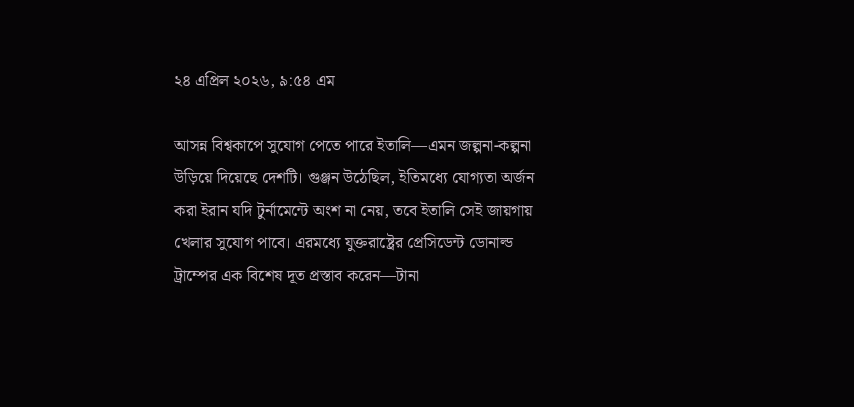২৪ এপ্রিল ২০২৬, ৯:৫৪ এম

আসন্ন বিশ্বকাপে সুযোগ পেতে পারে ইতালি—এমন জল্পনা-কল্পনা উড়িয়ে দিয়েছে দেশটি। গুঞ্জন উঠেছিল, ইতিমধ্যে যোগ্যতা অর্জন করা ইরান যদি টুর্নামেন্টে অংশ না নেয়, তবে ইতালি সেই জায়গায় খেলার সুযোগ পাবে। এরমধ্যে যুক্তরাষ্ট্রের প্রেসিডেন্ট ডোনাল্ড ট্রাম্পের এক বিশেষ দূত প্রস্তাব করেন—টানা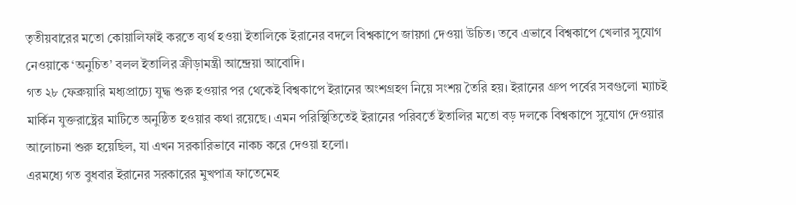তৃতীয়বারের মতো কোয়ালিফাই করতে ব্যর্থ হওয়া ইতালিকে ইরানের বদলে বিশ্বকাপে জায়গা দেওয়া উচিত। তবে এভাবে বিশ্বকাপে খেলার সুযোগ নেওয়াকে ‘অনুচিত’ বলল ইতালির ক্রীড়ামন্ত্রী আন্দ্রেয়া আবোদি।
গত ২৮ ফেব্রুয়ারি মধ্যপ্রাচ্যে যুদ্ধ শুরু হওয়ার পর থেকেই বিশ্বকাপে ইরানের অংশগ্রহণ নিয়ে সংশয় তৈরি হয়। ইরানের গ্রুপ পর্বের সবগুলো ম্যাচই মার্কিন যুক্তরাষ্ট্রের মাটিতে অনুষ্ঠিত হওয়ার কথা রয়েছে। এমন পরিস্থিতিতেই ইরানের পরিবর্তে ইতালির মতো বড় দলকে বিশ্বকাপে সুযোগ দেওয়ার আলোচনা শুরু হয়েছিল, যা এখন সরকারিভাবে নাকচ করে দেওয়া হলো।
এরমধ্যে গত বুধবার ইরানের সরকারের মুখপাত্র ফাতেমেহ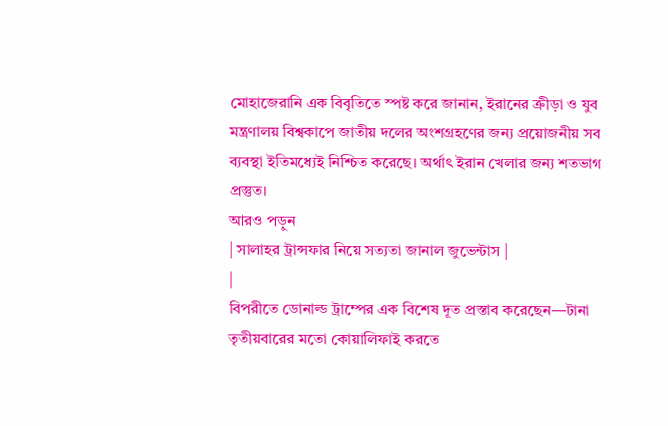মোহাজেরানি এক বিবৃতিতে স্পষ্ট করে জানান, ইরানের ক্রীড়া ও যুব মন্ত্রণালয় বিশ্বকাপে জাতীয় দলের অংশগ্রহণের জন্য প্রয়োজনীয় সব ব্যবস্থা ইতিমধ্যেই নিশ্চিত করেছে। অর্থাৎ ইরান খেলার জন্য শতভাগ প্রস্তুত।
আরও পড়ুন
| সালাহর ট্রান্সফার নিয়ে সত্যতা জানাল জুভেন্টাস |
|
বিপরীতে ডোনাল্ড ট্রাম্পের এক বিশেষ দূত প্রস্তাব করেছেন—টানা তৃতীয়বারের মতো কোয়ালিফাই করতে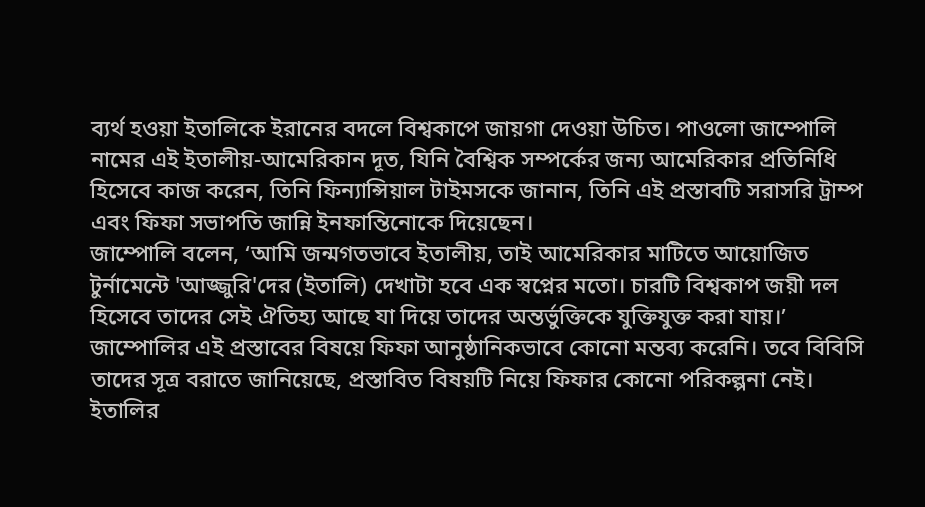ব্যর্থ হওয়া ইতালিকে ইরানের বদলে বিশ্বকাপে জায়গা দেওয়া উচিত। পাওলো জাম্পোলি নামের এই ইতালীয়-আমেরিকান দূত, যিনি বৈশ্বিক সম্পর্কের জন্য আমেরিকার প্রতিনিধি হিসেবে কাজ করেন, তিনি ফিন্যান্সিয়াল টাইমসকে জানান, তিনি এই প্রস্তাবটি সরাসরি ট্রাম্প এবং ফিফা সভাপতি জান্নি ইনফান্তিনোকে দিয়েছেন।
জাম্পোলি বলেন, ‘আমি জন্মগতভাবে ইতালীয়, তাই আমেরিকার মাটিতে আয়োজিত টুর্নামেন্টে 'আজ্জুরি'দের (ইতালি) দেখাটা হবে এক স্বপ্নের মতো। চারটি বিশ্বকাপ জয়ী দল হিসেবে তাদের সেই ঐতিহ্য আছে যা দিয়ে তাদের অন্তর্ভুক্তিকে যুক্তিযুক্ত করা যায়।’
জাম্পোলির এই প্রস্তাবের বিষয়ে ফিফা আনুষ্ঠানিকভাবে কোনো মন্তব্য করেনি। তবে বিবিসি তাদের সূত্র বরাতে জানিয়েছে, প্রস্তাবিত বিষয়টি নিয়ে ফিফার কোনো পরিকল্পনা নেই।
ইতালির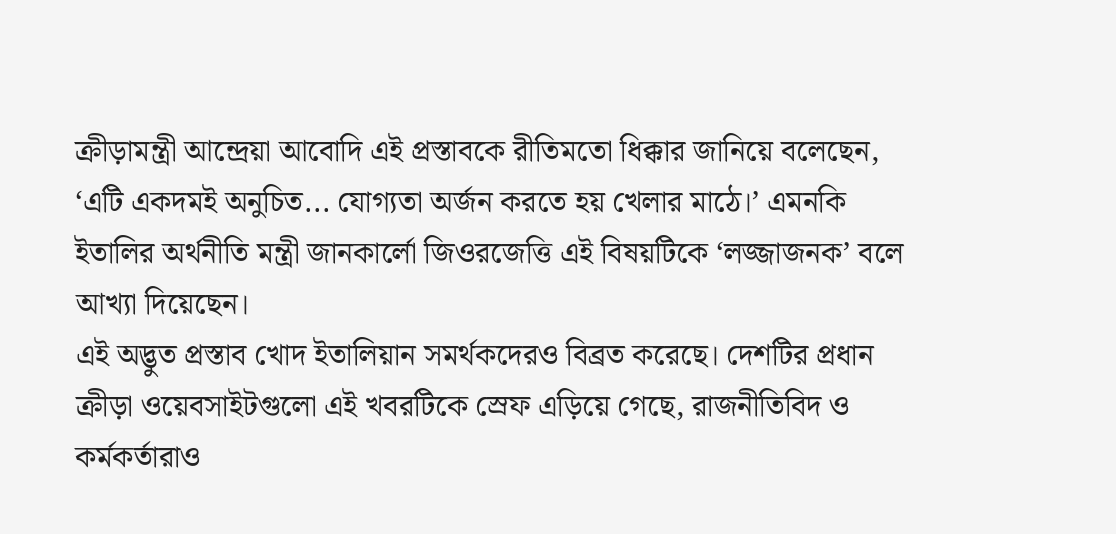ক্রীড়ামন্ত্রী আন্দ্রেয়া আবোদি এই প্রস্তাবকে রীতিমতো ধিক্কার জানিয়ে বলেছেন, ‘এটি একদমই অনুচিত... যোগ্যতা অর্জন করতে হয় খেলার মাঠে।’ এমনকি ইতালির অর্থনীতি মন্ত্রী জানকার্লো জিওরজেত্তি এই বিষয়টিকে ‘লজ্জাজনক’ বলে আখ্যা দিয়েছেন।
এই অদ্ভুত প্রস্তাব খোদ ইতালিয়ান সমর্থকদেরও বিব্রত করেছে। দেশটির প্রধান ক্রীড়া ওয়েবসাইটগুলো এই খবরটিকে স্রেফ এড়িয়ে গেছে, রাজনীতিবিদ ও কর্মকর্তারাও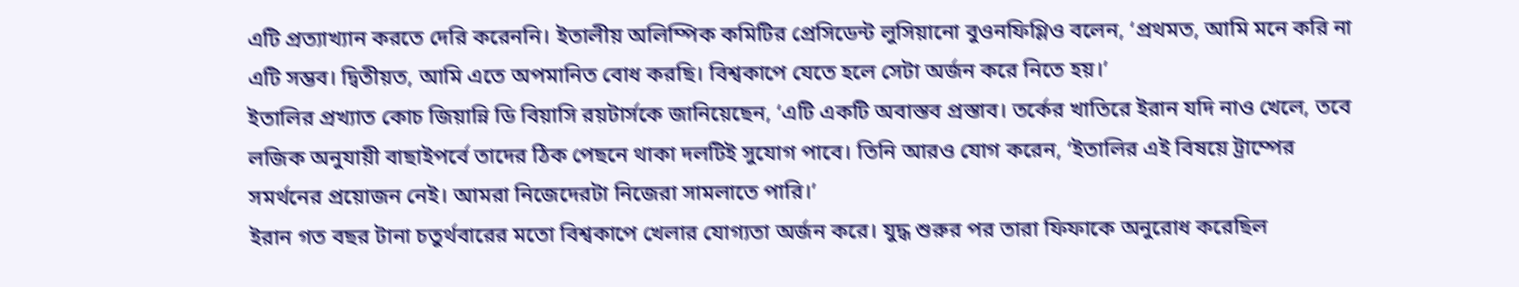এটি প্রত্যাখ্যান করতে দেরি করেননি। ইতালীয় অলিম্পিক কমিটির প্রেসিডেন্ট লুসিয়ানো বুওনফিগ্লিও বলেন, ‘প্রথমত, আমি মনে করি না এটি সম্ভব। দ্বিতীয়ত, আমি এতে অপমানিত বোধ করছি। বিশ্বকাপে যেতে হলে সেটা অর্জন করে নিতে হয়।’
ইতালির প্রখ্যাত কোচ জিয়ান্নি ডি বিয়াসি রয়টার্সকে জানিয়েছেন, ‘এটি একটি অবাস্তব প্রস্তাব। তর্কের খাতিরে ইরান যদি নাও খেলে, তবে লজিক অনুযায়ী বাছাইপর্বে তাদের ঠিক পেছনে থাকা দলটিই সুযোগ পাবে। তিনি আরও যোগ করেন, ‘ইতালির এই বিষয়ে ট্রাম্পের সমর্থনের প্রয়োজন নেই। আমরা নিজেদেরটা নিজেরা সামলাতে পারি।’
ইরান গত বছর টানা চতুর্থবারের মতো বিশ্বকাপে খেলার যোগ্যতা অর্জন করে। যুদ্ধ শুরুর পর তারা ফিফাকে অনুরোধ করেছিল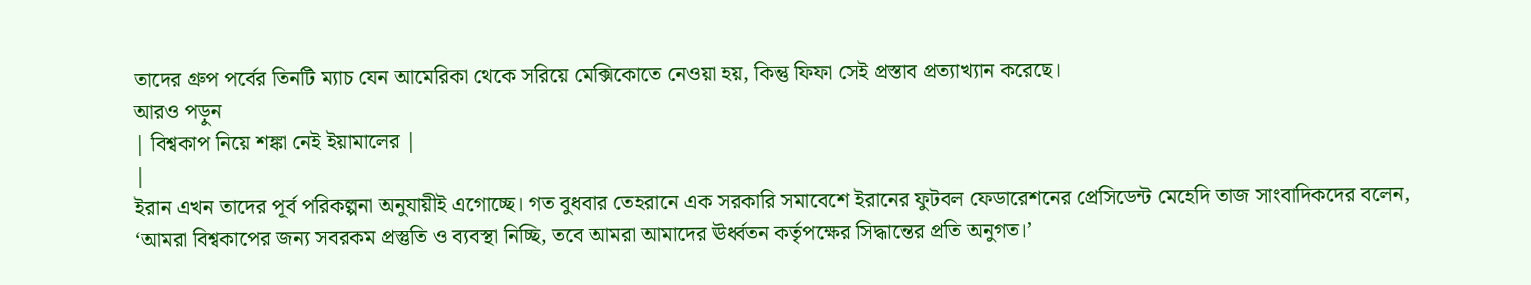তাদের গ্রুপ পর্বের তিনটি ম্যাচ যেন আমেরিকা থেকে সরিয়ে মেক্সিকোতে নেওয়া হয়, কিন্তু ফিফা সেই প্রস্তাব প্রত্যাখ্যান করেছে।
আরও পড়ুন
| বিশ্বকাপ নিয়ে শঙ্কা নেই ইয়ামালের |
|
ইরান এখন তাদের পূর্ব পরিকল্পনা অনুযায়ীই এগোচ্ছে। গত বুধবার তেহরানে এক সরকারি সমাবেশে ইরানের ফুটবল ফেডারেশনের প্রেসিডেন্ট মেহেদি তাজ সাংবাদিকদের বলেন, ‘আমরা বিশ্বকাপের জন্য সবরকম প্রস্তুতি ও ব্যবস্থা নিচ্ছি, তবে আমরা আমাদের ঊর্ধ্বতন কর্তৃপক্ষের সিদ্ধান্তের প্রতি অনুগত।’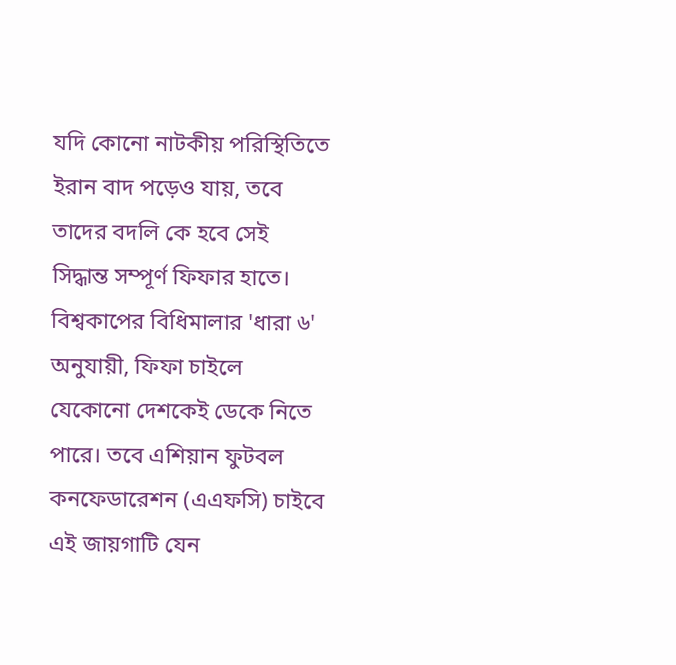যদি কোনো নাটকীয় পরিস্থিতিতে ইরান বাদ পড়েও যায়, তবে তাদের বদলি কে হবে সেই সিদ্ধান্ত সম্পূর্ণ ফিফার হাতে। বিশ্বকাপের বিধিমালার 'ধারা ৬' অনুযায়ী, ফিফা চাইলে যেকোনো দেশকেই ডেকে নিতে পারে। তবে এশিয়ান ফুটবল কনফেডারেশন (এএফসি) চাইবে এই জায়গাটি যেন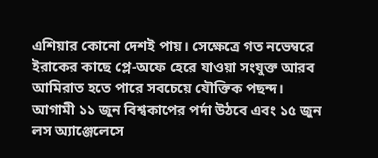এশিয়ার কোনো দেশই পায়। সেক্ষেত্রে গত নভেম্বরে ইরাকের কাছে প্লে-অফে হেরে যাওয়া সংযুক্ত আরব আমিরাত হতে পারে সবচেয়ে যৌক্তিক পছন্দ।
আগামী ১১ জুন বিশ্বকাপের পর্দা উঠবে এবং ১৫ জুন লস অ্যাঞ্জেলেসে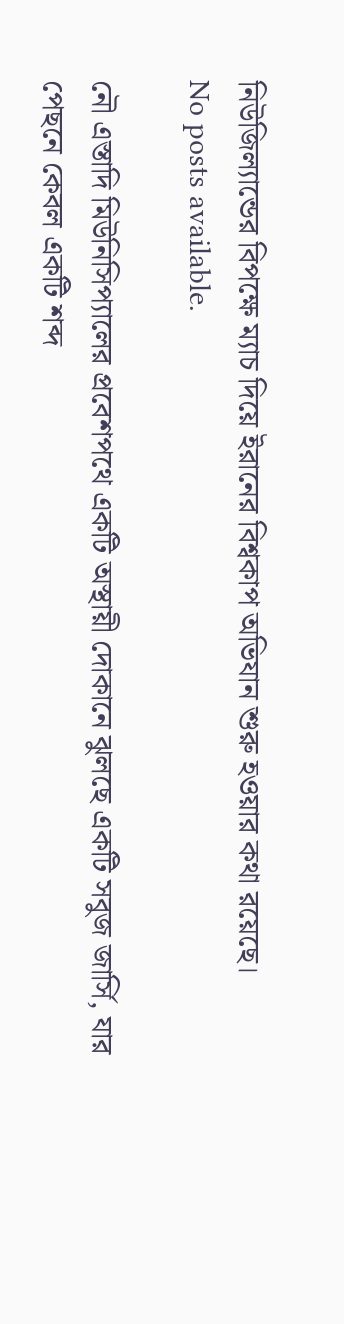নিউজিল্যান্ডের বিপক্ষে ম্যাচ দিয়ে ইরানের বিশ্বকাপ অভিযান শুরু হওয়ার কথা রয়েছে।
No posts available.

নৌ এস্তাদি মিউনিসিপ্যালের প্রবেশপথে একটি অস্থায়ী দোকানে ঝুলছে একটি সবুজ জার্সি, যার পেছনে কেবল একটি শব্দ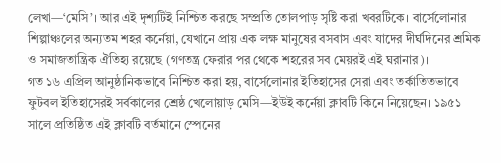লেখা—‘মেসি’। আর এই দৃশ্যটিই নিশ্চিত করছে সম্প্রতি তোলপাড় সৃষ্টি করা খবরটিকে। বার্সেলোনার শিল্পাঞ্চলের অন্যতম শহর কর্নেয়া, যেখানে প্রায় এক লক্ষ মানুষের বসবাস এবং যাদের দীর্ঘদিনের শ্রমিক ও সমাজতান্ত্রিক ঐতিহ্য রয়েছে (গণতন্ত্র ফেরার পর থেকে শহরের সব মেয়রই এই ঘরানার)।
গত ১৬ এপ্রিল আনুষ্ঠানিকভাবে নিশ্চিত করা হয়, বার্সেলোনার ইতিহাসের সেরা এবং তর্কাতিতভাবে ফুটবল ইতিহাসেরই সর্বকালের শ্রেষ্ঠ খেলোয়াড় মেসি—ইউই কর্নেয়া ক্লাবটি কিনে নিয়েছেন। ১৯৫১ সালে প্রতিষ্ঠিত এই ক্লাবটি বর্তমানে স্পেনের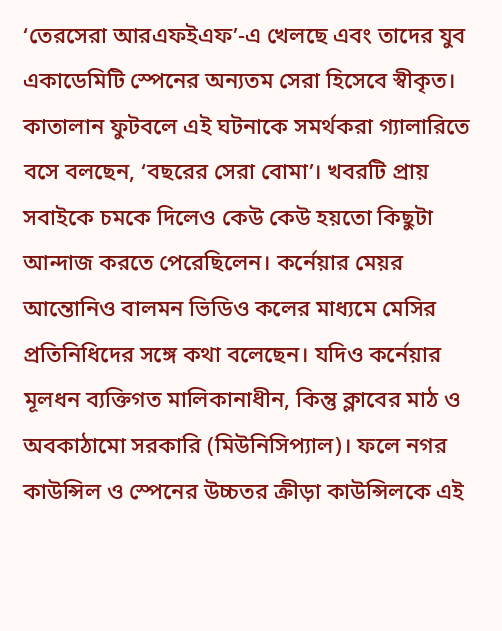‘তেরসেরা আরএফইএফ’-এ খেলছে এবং তাদের যুব একাডেমিটি স্পেনের অন্যতম সেরা হিসেবে স্বীকৃত।
কাতালান ফুটবলে এই ঘটনাকে সমর্থকরা গ্যালারিতে বসে বলছেন, ‘বছরের সেরা বোমা’। খবরটি প্রায় সবাইকে চমকে দিলেও কেউ কেউ হয়তো কিছুটা আন্দাজ করতে পেরেছিলেন। কর্নেয়ার মেয়র আন্তোনিও বালমন ভিডিও কলের মাধ্যমে মেসির প্রতিনিধিদের সঙ্গে কথা বলেছেন। যদিও কর্নেয়ার মূলধন ব্যক্তিগত মালিকানাধীন, কিন্তু ক্লাবের মাঠ ও অবকাঠামো সরকারি (মিউনিসিপ্যাল)। ফলে নগর কাউন্সিল ও স্পেনের উচ্চতর ক্রীড়া কাউন্সিলকে এই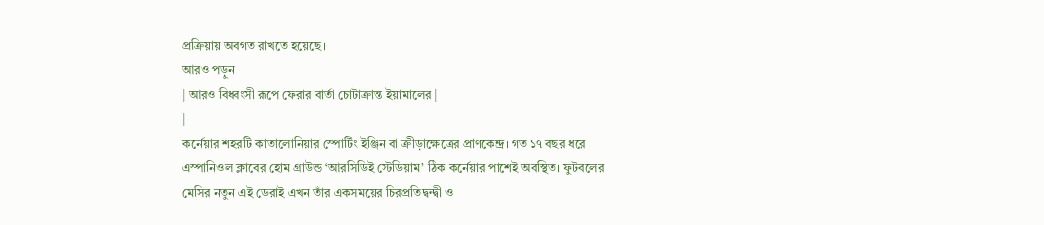প্রক্রিয়ায় অবগত রাখতে হয়েছে।
আরও পড়ুন
| আরও বিধ্বংসী রূপে ফেরার বার্তা চোটাক্রান্ত ইয়ামালের |
|
কর্নেয়ার শহরটি কাতালোনিয়ার স্পোর্টিং ইঞ্জিন বা ক্রীড়াক্ষেত্রের প্রাণকেন্দ্র। গত ১৭ বছর ধরে এস্পানিওল ক্লাবের হোম গ্রাউন্ড ‘আরসিডিই স্টেডিয়াম’ ঠিক কর্নেয়ার পাশেই অবস্থিত। ফুটবলের মেসির নতুন এই ডেরাই এখন তাঁর একসময়ের চিরপ্রতিদ্বন্দ্বী ও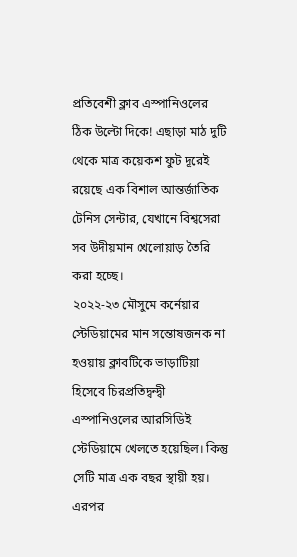প্রতিবেশী ক্লাব এস্পানিওলের ঠিক উল্টো দিকে! এছাড়া মাঠ দুটি থেকে মাত্র কয়েকশ ফুট দূরেই রয়েছে এক বিশাল আন্তর্জাতিক টেনিস সেন্টার, যেখানে বিশ্বসেরা সব উদীয়মান খেলোয়াড় তৈরি করা হচ্ছে।
২০২২-২৩ মৌসুমে কর্নেয়ার স্টেডিয়ামের মান সন্তোষজনক না হওয়ায় ক্লাবটিকে ভাড়াটিয়া হিসেবে চিরপ্রতিদ্বন্দ্বী এস্পানিওলের আরসিডিই স্টেডিয়ামে খেলতে হয়েছিল। কিন্তু সেটি মাত্র এক বছর স্থায়ী হয়। এরপর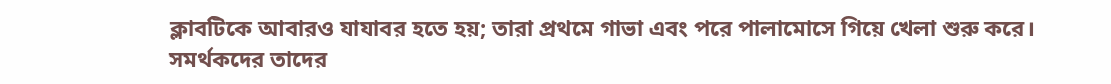ক্লাবটিকে আবারও যাযাবর হতে হয়; তারা প্রথমে গাভা এবং পরে পালামোসে গিয়ে খেলা শুরু করে। সমর্থকদের তাদের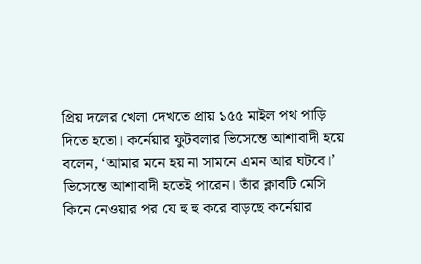প্রিয় দলের খেলা দেখতে প্রায় ১৫৫ মাইল পথ পাড়ি দিতে হতো। কর্নেয়ার ফুটবলার ভিসেন্তে আশাবাদী হয়ে বলেন, ‘আমার মনে হয় না সামনে এমন আর ঘটবে।’
ভিসেন্তে আশাবাদী হতেই পারেন। তাঁর ক্লাবটি মেসি কিনে নেওয়ার পর যে হু হু করে বাড়ছে কর্নেয়ার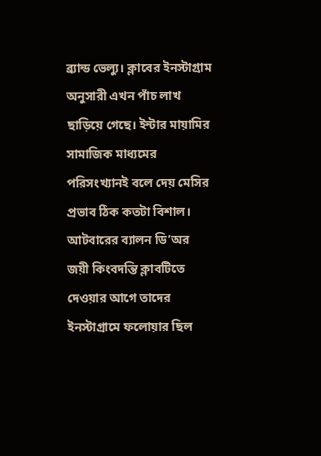ব্র্যান্ড ভেল্যু। ক্লাবের ইনস্টাগ্রাম অনুসারী এখন পাঁচ লাখ ছাড়িয়ে গেছে। ইন্টার মায়ামির সামাজিক মাধ্যমের পরিসংখ্যানই বলে দেয় মেসির প্রভাব ঠিক কতটা বিশাল। আটবারের ব্যালন ডি’অর জয়ী কিংবদন্তি ক্লাবটিতে দেওয়ার আগে তাদের ইনস্টাগ্রামে ফলোয়ার ছিল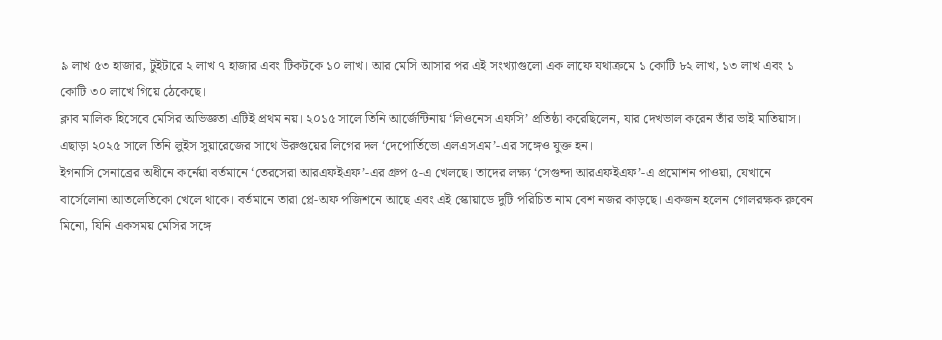৯ লাখ ৫৩ হাজার, টুইটারে ২ লাখ ৭ হাজার এবং টিকটকে ১০ লাখ। আর মেসি আসার পর এই সংখ্যাগুলো এক লাফে যথাক্রমে ১ কোটি ৮২ লাখ, ১৩ লাখ এবং ১ কোটি ৩০ লাখে গিয়ে ঠেকেছে।
ক্লাব মালিক হিসেবে মেসির অভিজ্ঞতা এটিই প্রথম নয়। ২০১৫ সালে তিনি আর্জেন্টিনায় ‘লিওনেস এফসি’ প্রতিষ্ঠা করেছিলেন, যার দেখভাল করেন তাঁর ভাই মাতিয়াস। এছাড়া ২০২৫ সালে তিনি লুইস সুয়ারেজের সাথে উরুগুয়ের লিগের দল ‘দেপোর্তিভো এলএসএম’-এর সঙ্গেও যুক্ত হন।
ইগনাসি সেনাব্রের অধীনে কর্নেয়া বর্তমানে ‘তেরসেরা আরএফইএফ’-এর গ্রুপ ৫-এ খেলছে। তাদের লক্ষ্য ‘সেগুন্দা আরএফইএফ’-এ প্রমোশন পাওয়া, যেখানে বার্সেলোনা আতলেতিকো খেলে থাকে। বর্তমানে তারা প্লে-অফ পজিশনে আছে এবং এই স্কোয়াডে দুটি পরিচিত নাম বেশ নজর কাড়ছে। একজন হলেন গোলরক্ষক রুবেন মিনো, যিনি একসময় মেসির সঙ্গে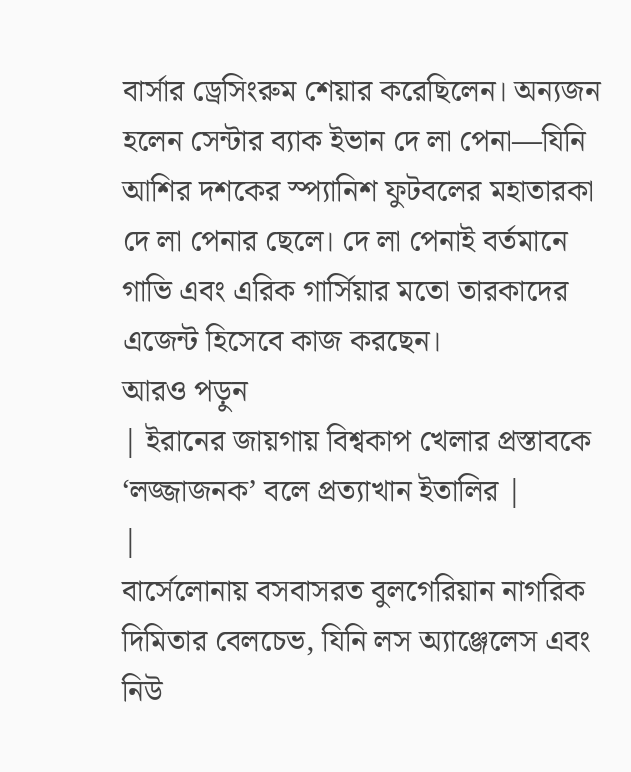বার্সার ড্রেসিংরুম শেয়ার করেছিলেন। অন্যজন হলেন সেন্টার ব্যাক ইভান দে লা পেনা—যিনি আশির দশকের স্প্যানিশ ফুটবলের মহাতারকা দে লা পেনার ছেলে। দে লা পেনাই বর্তমানে গাভি এবং এরিক গার্সিয়ার মতো তারকাদের এজেন্ট হিসেবে কাজ করছেন।
আরও পড়ুন
| ইরানের জায়গায় বিশ্বকাপ খেলার প্রস্তাবকে ‘লজ্জাজনক’ বলে প্রত্যাখান ইতালির |
|
বার্সেলোনায় বসবাসরত বুলগেরিয়ান নাগরিক দিমিতার বেলচেভ, যিনি লস অ্যাঞ্জেলেস এবং নিউ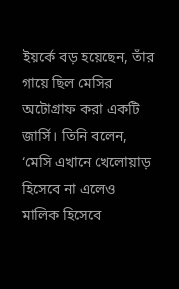ইয়র্কে বড় হয়েছেন, তাঁর গায়ে ছিল মেসির অটোগ্রাফ করা একটি জার্সি। তিনি বলেন, ‘মেসি এখানে খেলোয়াড় হিসেবে না এলেও মালিক হিসেবে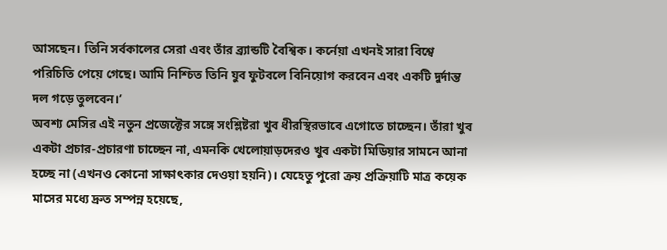আসছেন। তিনি সর্বকালের সেরা এবং তাঁর ব্র্যান্ডটি বৈশ্বিক। কর্নেয়া এখনই সারা বিশ্বে পরিচিতি পেয়ে গেছে। আমি নিশ্চিত তিনি যুব ফুটবলে বিনিয়োগ করবেন এবং একটি দুর্দান্ত দল গড়ে তুলবেন।’
অবশ্য মেসির এই নতুন প্রজেক্টের সঙ্গে সংশ্লিষ্টরা খুব ধীরস্থিরভাবে এগোতে চাচ্ছেন। তাঁরা খুব একটা প্রচার-প্রচারণা চাচ্ছেন না, এমনকি খেলোয়াড়দেরও খুব একটা মিডিয়ার সামনে আনা হচ্ছে না (এখনও কোনো সাক্ষাৎকার দেওয়া হয়নি)। যেহেতু পুরো ক্রয় প্রক্রিয়াটি মাত্র কয়েক মাসের মধ্যে দ্রুত সম্পন্ন হয়েছে,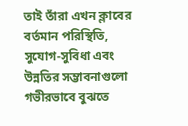তাই তাঁরা এখন ক্লাবের বর্তমান পরিস্থিতি, সুযোগ-সুবিধা এবং উন্নতির সম্ভাবনাগুলো গভীরভাবে বুঝতে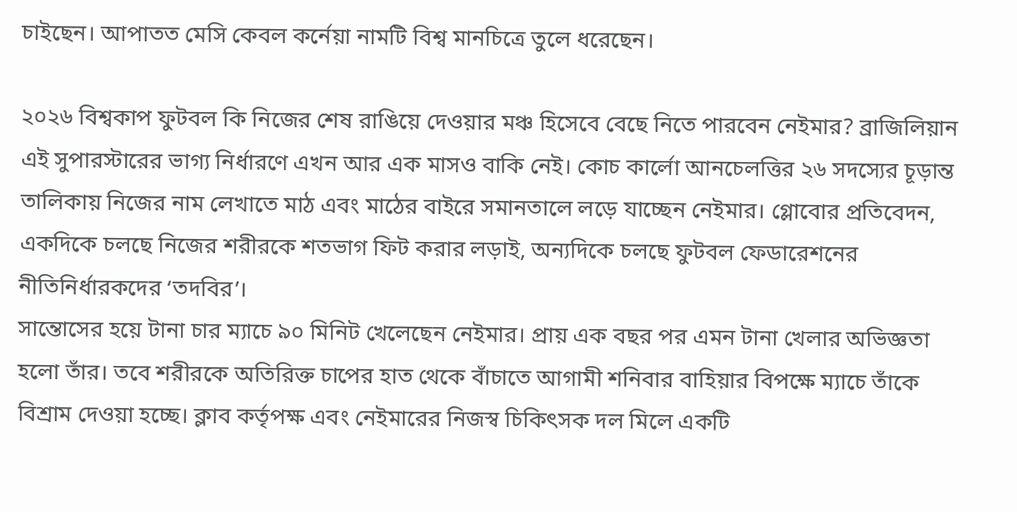চাইছেন। আপাতত মেসি কেবল কর্নেয়া নামটি বিশ্ব মানচিত্রে তুলে ধরেছেন।

২০২৬ বিশ্বকাপ ফুটবল কি নিজের শেষ রাঙিয়ে দেওয়ার মঞ্চ হিসেবে বেছে নিতে পারবেন নেইমার? ব্রাজিলিয়ান এই সুপারস্টারের ভাগ্য নির্ধারণে এখন আর এক মাসও বাকি নেই। কোচ কার্লো আনচেলত্তির ২৬ সদস্যের চূড়ান্ত তালিকায় নিজের নাম লেখাতে মাঠ এবং মাঠের বাইরে সমানতালে লড়ে যাচ্ছেন নেইমার। গ্লোবোর প্রতিবেদন, একদিকে চলছে নিজের শরীরকে শতভাগ ফিট করার লড়াই, অন্যদিকে চলছে ফুটবল ফেডারেশনের নীতিনির্ধারকদের ‘তদবির’।
সান্তোসের হয়ে টানা চার ম্যাচে ৯০ মিনিট খেলেছেন নেইমার। প্রায় এক বছর পর এমন টানা খেলার অভিজ্ঞতা হলো তাঁর। তবে শরীরকে অতিরিক্ত চাপের হাত থেকে বাঁচাতে আগামী শনিবার বাহিয়ার বিপক্ষে ম্যাচে তাঁকে বিশ্রাম দেওয়া হচ্ছে। ক্লাব কর্তৃপক্ষ এবং নেইমারের নিজস্ব চিকিৎসক দল মিলে একটি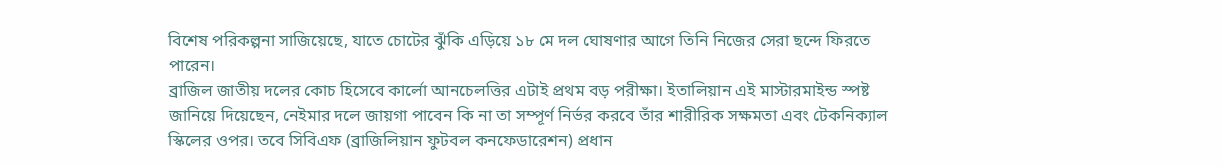বিশেষ পরিকল্পনা সাজিয়েছে, যাতে চোটের ঝুঁকি এড়িয়ে ১৮ মে দল ঘোষণার আগে তিনি নিজের সেরা ছন্দে ফিরতে পারেন।
ব্রাজিল জাতীয় দলের কোচ হিসেবে কার্লো আনচেলত্তির এটাই প্রথম বড় পরীক্ষা। ইতালিয়ান এই মাস্টারমাইন্ড স্পষ্ট জানিয়ে দিয়েছেন, নেইমার দলে জায়গা পাবেন কি না তা সম্পূর্ণ নির্ভর করবে তাঁর শারীরিক সক্ষমতা এবং টেকনিক্যাল স্কিলের ওপর। তবে সিবিএফ (ব্রাজিলিয়ান ফুটবল কনফেডারেশন) প্রধান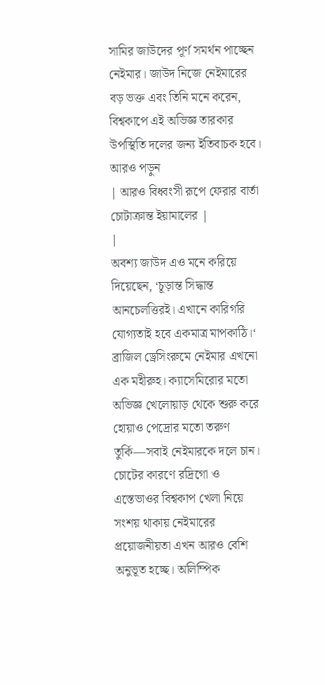সামির জাউদের পূর্ণ সমর্থন পাচ্ছেন নেইমার। জাউদ নিজে নেইমারের বড় ভক্ত এবং তিনি মনে করেন, বিশ্বকাপে এই অভিজ্ঞ তারকার উপস্থিতি দলের জন্য ইতিবাচক হবে।
আরও পড়ুন
| আরও বিধ্বংসী রূপে ফেরার বার্তা চোটাক্রান্ত ইয়ামালের |
|
অবশ্য জাউদ এও মনে করিয়ে দিয়েছেন, ‘চূড়ান্ত সিদ্ধান্ত আনচেলত্তিরই। এখানে কারিগরি যোগ্যতাই হবে একমাত্র মাপকাঠি।‘
ব্রাজিল ড্রেসিংরুমে নেইমার এখনো এক মহীরুহ। ক্যাসেমিরোর মতো অভিজ্ঞ খেলোয়াড় থেকে শুরু করে হোয়াও পেদ্রোর মতো তরুণ তুর্কি—সবাই নেইমারকে দলে চান। চোটের কারণে রদ্রিগো ও এস্তেভাওর বিশ্বকাপ খেলা নিয়ে সংশয় থাকায় নেইমারের প্রয়োজনীয়তা এখন আরও বেশি অনুভূত হচ্ছে। অলিম্পিক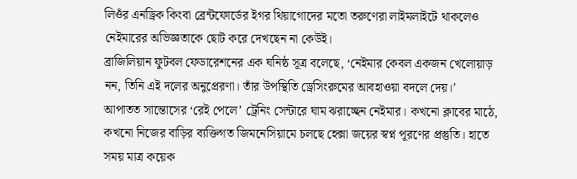লিওঁর এনড্রিক কিংবা ব্রেন্টফোর্ডের ইগর থিয়াগোদের মতো তরুণেরা লাইমলাইটে থাকলেও নেইমারের অভিজ্ঞতাকে ছোট করে দেখছেন না কেউই।
ব্রাজিলিয়ান ফুটবল ফেডারেশনের এক ঘনিষ্ঠ সূত্র বলেছে, ‘নেইমার কেবল একজন খেলোয়াড় নন, তিনি এই দলের অনুপ্রেরণা। তাঁর উপস্থিতি ড্রেসিংরুমের আবহাওয়া বদলে দেয়।’
আপাতত সান্তোসের ‘রেই পেলে’ ট্রেনিং সেন্টারে ঘাম ঝরাচ্ছেন নেইমার। কখনো ক্লাবের মাঠে, কখনো নিজের বাড়ির ব্যক্তিগত জিমনেসিয়ামে চলছে হেক্সা জয়ের স্বপ্ন পূরণের প্রস্তুতি। হাতে সময় মাত্র কয়েক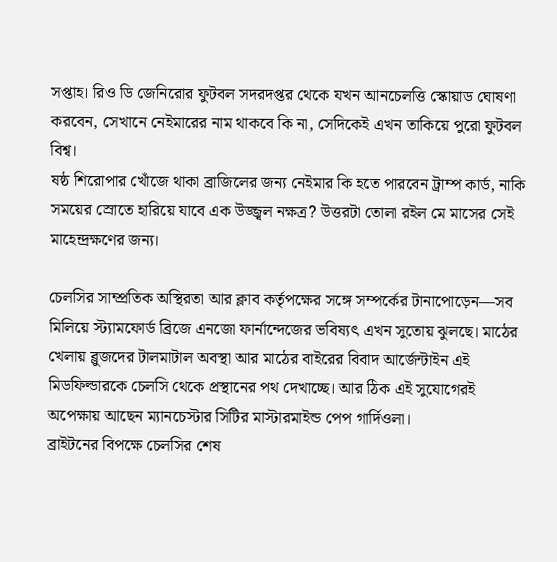সপ্তাহ। রিও ডি জেনিরোর ফুটবল সদরদপ্তর থেকে যখন আনচেলত্তি স্কোয়াড ঘোষণা করবেন, সেখানে নেইমারের নাম থাকবে কি না, সেদিকেই এখন তাকিয়ে পুরো ফুটবল বিশ্ব।
ষষ্ঠ শিরোপার খোঁজে থাকা ব্রাজিলের জন্য নেইমার কি হতে পারবেন ট্রাম্প কার্ড, নাকি সময়ের স্রোতে হারিয়ে যাবে এক উজ্জ্বল নক্ষত্র? উত্তরটা তোলা রইল মে মাসের সেই মাহেন্দ্রক্ষণের জন্য।

চেলসির সাম্প্রতিক অস্থিরতা আর ক্লাব কর্তৃপক্ষের সঙ্গে সম্পর্কের টানাপোড়েন—সব মিলিয়ে স্ট্যামফোর্ড ব্রিজে এনজো ফার্নান্দেজের ভবিষ্যৎ এখন সুতোয় ঝুলছে। মাঠের খেলায় ব্লুজদের টালমাটাল অবস্থা আর মাঠের বাইরের বিবাদ আর্জেন্টাইন এই মিডফিল্ডারকে চেলসি থেকে প্রস্থানের পথ দেখাচ্ছে। আর ঠিক এই সুযোগেরই অপেক্ষায় আছেন ম্যানচেস্টার সিটির মাস্টারমাইন্ড পেপ গার্দিওলা।
ব্রাইটনের বিপক্ষে চেলসির শেষ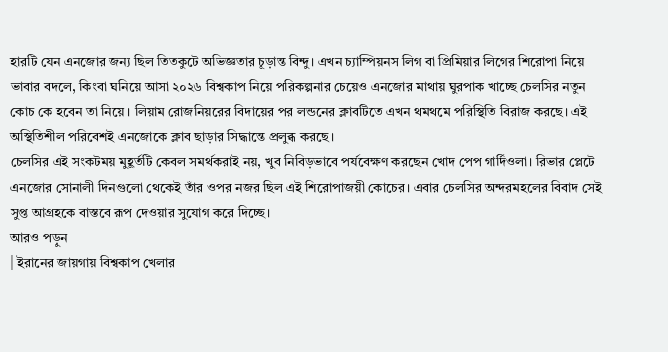হারটি যেন এনজোর জন্য ছিল তিতকুটে অভিজ্ঞতার চূড়ান্ত বিন্দু। এখন চ্যাম্পিয়নস লিগ বা প্রিমিয়ার লিগের শিরোপা নিয়ে ভাবার বদলে, কিংবা ঘনিয়ে আসা ২০২৬ বিশ্বকাপ নিয়ে পরিকল্পনার চেয়েও এনজোর মাথায় ঘুরপাক খাচ্ছে চেলসির নতুন কোচ কে হবেন তা নিয়ে। লিয়াম রোজনিয়রের বিদায়ের পর লন্ডনের ক্লাবটিতে এখন থমথমে পরিস্থিতি বিরাজ করছে। এই অস্থিতিশীল পরিবেশই এনজোকে ক্লাব ছাড়ার সিদ্ধান্তে প্রলুব্ধ করছে।
চেলসির এই সংকটময় মুহূর্তটি কেবল সমর্থকরাই নয়, খুব নিবিড়ভাবে পর্যবেক্ষণ করছেন খোদ পেপ গার্দিওলা। রিভার প্লেটে এনজোর সোনালী দিনগুলো থেকেই তাঁর ওপর নজর ছিল এই শিরোপাজয়ী কোচের। এবার চেলসির অন্দরমহলের বিবাদ সেই সুপ্ত আগ্রহকে বাস্তবে রূপ দেওয়ার সুযোগ করে দিচ্ছে।
আরও পড়ুন
| ইরানের জায়গায় বিশ্বকাপ খেলার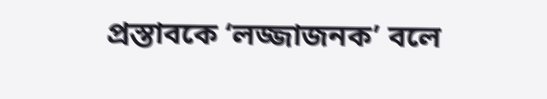প্রস্তাবকে ‘লজ্জাজনক’ বলে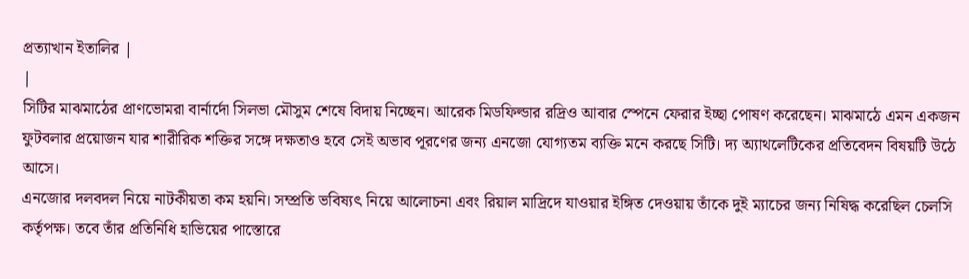প্রত্যাখান ইতালির |
|
সিটির মাঝমাঠের প্রাণভোমরা বার্নার্দো সিলভা মৌসুম শেষে বিদায় নিচ্ছেন। আরেক মিডফিল্ডার রদ্রিও আবার স্পেনে ফেরার ইচ্ছা পোষণ করেছেন। মাঝমাঠে এমন একজন ফুটবলার প্রয়োজন যার শারীরিক শক্তির সঙ্গে দক্ষতাও হবে সেই অভাব পূরণের জন্য এনজো যোগ্যতম ব্যক্তি মনে করছে সিটি। দ্য অ্যাথলেটিকের প্রতিবেদন বিষয়টি উঠে আসে।
এনজোর দলবদল নিয়ে নাটকীয়তা কম হয়নি। সম্প্রতি ভবিষ্যৎ নিয়ে আলোচনা এবং রিয়াল মাদ্রিদে যাওয়ার ইঙ্গিত দেওয়ায় তাঁকে দুই ম্যাচের জন্য নিষিদ্ধ করেছিল চেলসি কর্তৃপক্ষ। তবে তাঁর প্রতিনিধি হাভিয়ের পাস্তোরে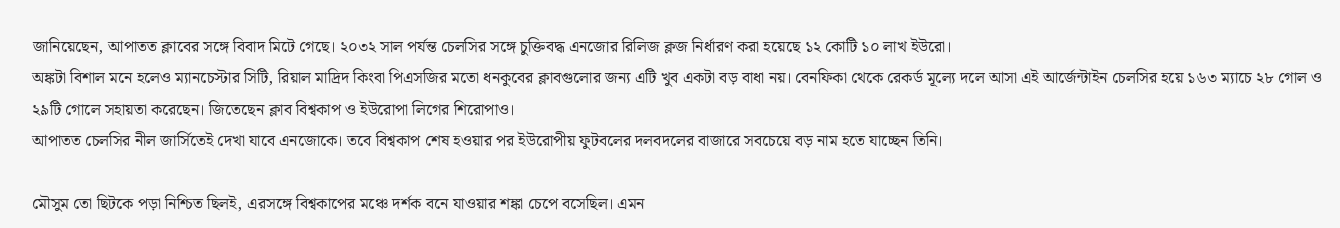জানিয়েছেন, আপাতত ক্লাবের সঙ্গে বিবাদ মিটে গেছে। ২০৩২ সাল পর্যন্ত চেলসির সঙ্গে চুক্তিবদ্ধ এনজোর রিলিজ ক্লজ নির্ধারণ করা হয়েছে ১২ কোটি ১০ লাখ ইউরো।
অঙ্কটা বিশাল মনে হলেও ম্যানচেস্টার সিটি, রিয়াল মাদ্রিদ কিংবা পিএসজির মতো ধনকুবের ক্লাবগুলোর জন্য এটি খুব একটা বড় বাধা নয়। বেনফিকা থেকে রেকর্ড মূল্যে দলে আসা এই আর্জেন্টাইন চেলসির হয়ে ১৬৩ ম্যাচে ২৮ গোল ও ২৯টি গোলে সহায়তা করেছেন। জিতেছেন ক্লাব বিশ্বকাপ ও ইউরোপা লিগের শিরোপাও।
আপাতত চেলসির নীল জার্সিতেই দেখা যাবে এনজোকে। তবে বিশ্বকাপ শেষ হওয়ার পর ইউরোপীয় ফুটবলের দলবদলের বাজারে সবচেয়ে বড় নাম হতে যাচ্ছেন তিনি।

মৌসুম তো ছিটকে পড়া নিশ্চিত ছিলই, এরসঙ্গে বিশ্বকাপের মঞ্চে দর্শক বনে যাওয়ার শঙ্কা চেপে বসেছিল। এমন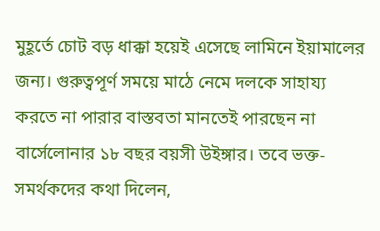মুহূর্তে চোট বড় ধাক্কা হয়েই এসেছে লামিনে ইয়ামালের জন্য। গুরুত্বপূর্ণ সময়ে মাঠে নেমে দলকে সাহায্য করতে না পারার বাস্তবতা মানতেই পারছেন না বার্সেলোনার ১৮ বছর বয়সী উইঙ্গার। তবে ভক্ত-সমর্থকদের কথা দিলেন,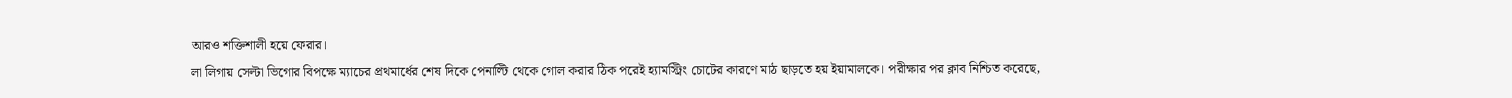আরও শক্তিশালী হয়ে ফেরার।
লা লিগায় সেল্টা ভিগোর বিপক্ষে ম্যাচের প্রথমার্ধের শেষ দিকে পেনাল্টি থেকে গোল করার ঠিক পরেই হ্যামস্ট্রিং চোটের কারণে মাঠ ছাড়তে হয় ইয়ামালকে। পরীক্ষার পর ক্লাব নিশ্চিত করেছে,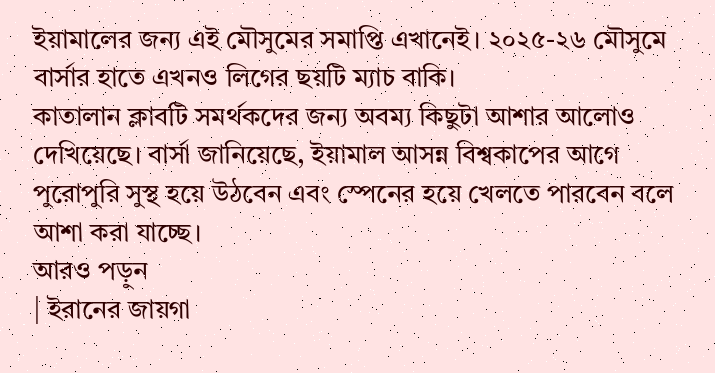ইয়ামালের জন্য এই মৌসুমের সমাপ্তি এখানেই। ২০২৫-২৬ মৌসুমে বার্সার হাতে এখনও লিগের ছয়টি ম্যাচ বাকি।
কাতালান ক্লাবটি সমর্থকদের জন্য অবম্য কিছুটা আশার আলোও দেখিয়েছে। বার্সা জানিয়েছে, ইয়ামাল আসন্ন বিশ্বকাপের আগে পুরোপুরি সুস্থ হয়ে উঠবেন এবং স্পেনের হয়ে খেলতে পারবেন বলে আশা করা যাচ্ছে।
আরও পড়ুন
| ইরানের জায়গা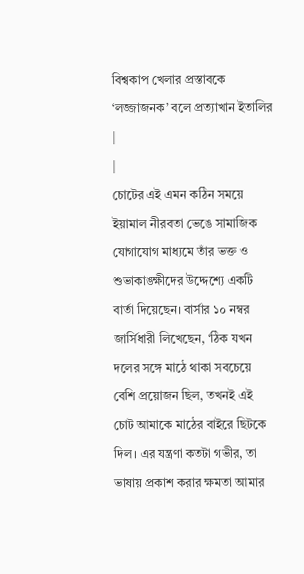বিশ্বকাপ খেলার প্রস্তাবকে ‘লজ্জাজনক’ বলে প্রত্যাখান ইতালির |
|
চোটের এই এমন কঠিন সময়ে ইয়ামাল নীরবতা ভেঙে সামাজিক যোগাযোগ মাধ্যমে তাঁর ভক্ত ও শুভাকাঙ্ক্ষীদের উদ্দেশ্যে একটি বার্তা দিয়েছেন। বার্সার ১০ নম্বর জার্সিধারী লিখেছেন, ‘ঠিক যখন দলের সঙ্গে মাঠে থাকা সবচেয়ে বেশি প্রয়োজন ছিল, তখনই এই চোট আমাকে মাঠের বাইরে ছিটকে দিল। এর যন্ত্রণা কতটা গভীর, তা ভাষায় প্রকাশ করার ক্ষমতা আমার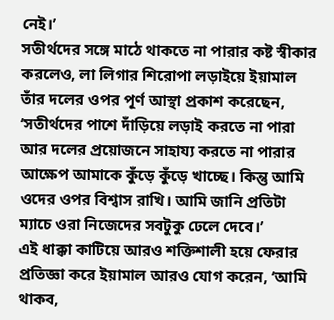নেই।’
সতীর্থদের সঙ্গে মাঠে থাকতে না পারার কষ্ট স্বীকার করলেও, লা লিগার শিরোপা লড়াইয়ে ইয়ামাল তাঁর দলের ওপর পূর্ণ আস্থা প্রকাশ করেছেন, ‘সতীর্থদের পাশে দাঁড়িয়ে লড়াই করতে না পারা আর দলের প্রয়োজনে সাহায্য করতে না পারার আক্ষেপ আমাকে কুঁড়ে কুঁড়ে খাচ্ছে। কিন্তু আমি ওদের ওপর বিশ্বাস রাখি। আমি জানি প্রতিটা ম্যাচে ওরা নিজেদের সবটুকু ঢেলে দেবে।’
এই ধাক্কা কাটিয়ে আরও শক্তিশালী হয়ে ফেরার প্রতিজ্ঞা করে ইয়ামাল আরও যোগ করেন, ‘আমি থাকব,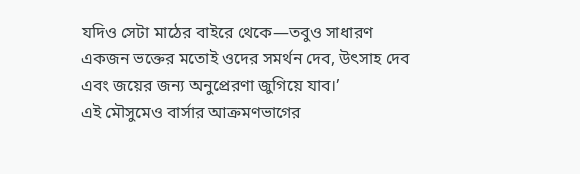যদিও সেটা মাঠের বাইরে থেকে—তবুও সাধারণ একজন ভক্তের মতোই ওদের সমর্থন দেব, উৎসাহ দেব এবং জয়ের জন্য অনুপ্রেরণা জুগিয়ে যাব।’
এই মৌসুমেও বার্সার আক্রমণভাগের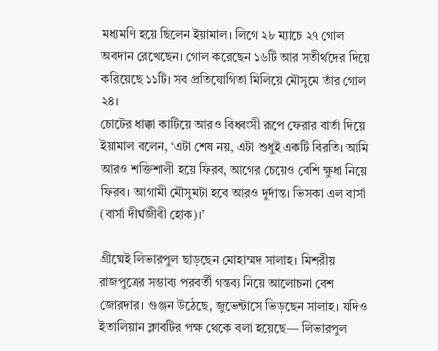মধ্যমণি হয়ে ছিলেন ইয়ামাল। লিগে ২৮ ম্যাচে ২৭ গোল অবদান রেখেছেন। গোল করেছেন ১৬টি আর সতীর্থদের দিয়ে করিয়েছে ১১টি। সব প্রতিযোগিতা মিলিয়ে মৌসুমে তাঁর গোল ২৪।
চোটের ধাক্কা কাটিয়ে আরও বিধ্বংসী রূপে ফেরার বার্তা দিয়ে ইয়ামাল বলেন, ‘এটা শেষ নয়, এটা শুধুই একটি বিরতি। আমি আরও শক্তিশালী হয়ে ফিরব, আগের চেয়েও বেশি ক্ষুধা নিয়ে ফিরব। আগামী মৌসুমটা হবে আরও দুর্দান্ত। ভিসকা এল বার্সা (বার্সা দীর্ঘজীবী হোক)।’

গ্রীষ্মেই লিভারপুল ছাড়ছেন মোহাম্মদ সালাহ। মিশরীয় রাজপুত্রের সম্ভাব্য পরবর্তী গন্তব্য নিয়ে আলোচনা বেশ জোরদার। গুঞ্জন উঠেছে, জুভেন্টাসে ভিড়ছেন সালাহ। যদিও ইতালিয়ান ক্লাবটির পক্ষ থেকে বলা হয়েছে— লিভারপুল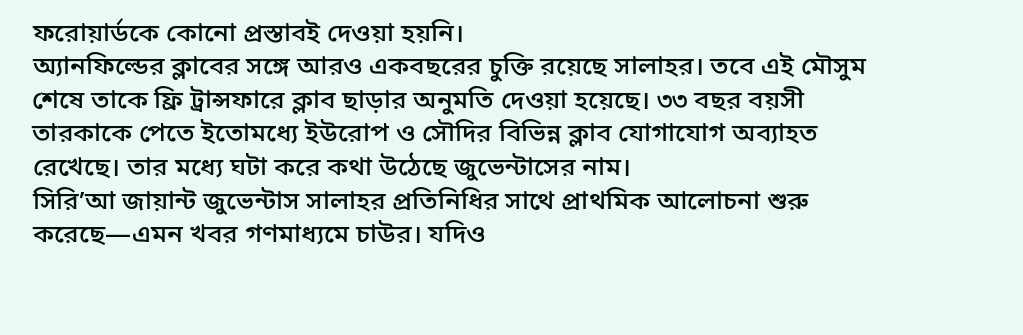ফরোয়ার্ডকে কোনো প্রস্তাবই দেওয়া হয়নি।
অ্যানফিল্ডের ক্লাবের সঙ্গে আরও একবছরের চুক্তি রয়েছে সালাহর। তবে এই মৌসুম শেষে তাকে ফ্রি ট্রান্সফারে ক্লাব ছাড়ার অনুমতি দেওয়া হয়েছে। ৩৩ বছর বয়সী তারকাকে পেতে ইতোমধ্যে ইউরোপ ও সৌদির বিভিন্ন ক্লাব যোগাযোগ অব্যাহত রেখেছে। তার মধ্যে ঘটা করে কথা উঠেছে জুভেন্টাসের নাম।
সিরি’আ জায়ান্ট জুভেন্টাস সালাহর প্রতিনিধির সাথে প্রাথমিক আলোচনা শুরু করেছে—এমন খবর গণমাধ্যমে চাউর। যদিও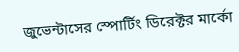জুভেন্টাসের স্পোর্টিং ডিরেক্টর মার্কো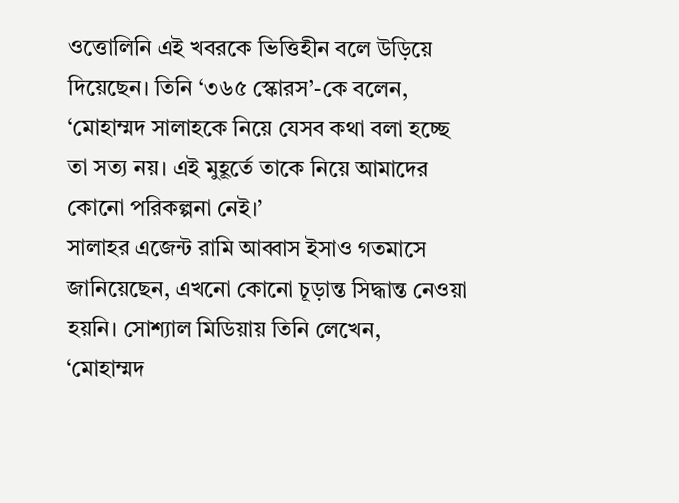ওত্তোলিনি এই খবরকে ভিত্তিহীন বলে উড়িয়ে দিয়েছেন। তিনি ‘৩৬৫ স্কোরস’-কে বলেন,
‘মোহাম্মদ সালাহকে নিয়ে যেসব কথা বলা হচ্ছে তা সত্য নয়। এই মুহূর্তে তাকে নিয়ে আমাদের কোনো পরিকল্পনা নেই।’
সালাহর এজেন্ট রামি আব্বাস ইসাও গতমাসে জানিয়েছেন, এখনো কোনো চূড়ান্ত সিদ্ধান্ত নেওয়া হয়নি। সোশ্যাল মিডিয়ায় তিনি লেখেন,
‘মোহাম্মদ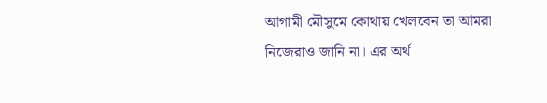আগামী মৌসুমে কোথায় খেলবেন তা আমরা নিজেরাও জানি না। এর অর্থ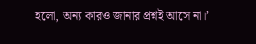হলো, অন্য কারও জানার প্রশ্নই আসে না।’